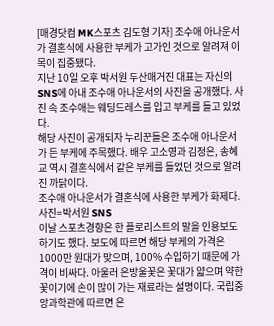[매경닷컴 MK스포츠 김도형 기자] 조수애 아나운서가 결혼식에 사용한 부케가 고가인 것으로 알려져 이목이 집중됐다.
지난 10일 오후 박서원 두산매거진 대표는 자신의 SNS에 아내 조수애 아나운서의 사진을 공개했다. 사진 속 조수애는 웨딩드레스를 입고 부케를 들고 있었다.
해당 사진이 공개되자 누리꾼들은 조수애 아나운서가 든 부케에 주목했다. 배우 고소영과 김정은, 송혜교 역시 결혼식에서 같은 부케를 들었던 것으로 알려진 까닭이다.
조수애 아나운서가 결혼식에 사용한 부케가 화제다. 사진=박서원 SNS
이날 스포츠경향은 한 플로리스트의 말을 인용보도하기도 했다. 보도에 따르면 해당 부케의 가격은 1000만 원대가 맞으며, 100% 수입하기 때문에 가격이 비싸다. 아울러 은방울꽃은 꽃대가 얇으며 약한 꽃이기에 손이 많이 가는 재료라는 설명이다. 국립중앙과학관에 따르면 은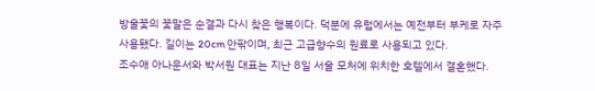방울꽃의 꽃말은 순결과 다시 찾은 행복이다. 덕분에 유럽에서는 예전부터 부케로 자주 사용됐다. 길이는 20cm 안팎이며, 최근 고급향수의 원료로 사용되고 있다.
조수애 아나운서와 박서원 대표는 지난 8일 서울 모처에 위치한 호텔에서 결혼했다.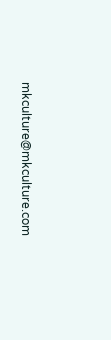mkculture@mkculture.com